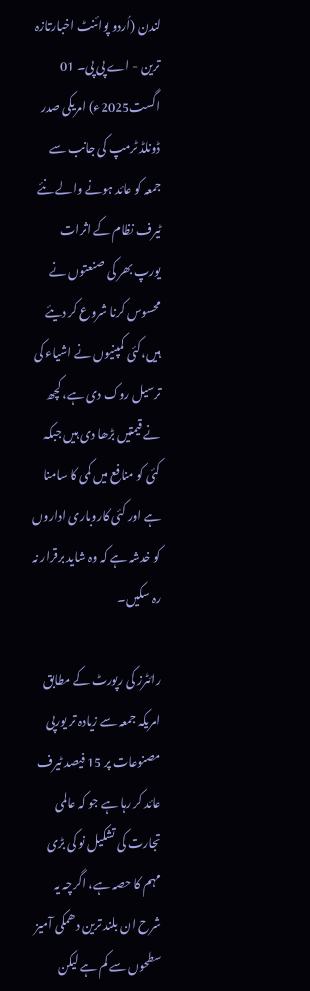لندن (اُردو پوائنٹ اخبارتازہ ترین - اے پی پی۔ 01 اگست2025ء) امریکی صدر ڈونلڈ ٹرمپ کی جانب سے جمعہ کو عائد ہونے والے نئے ٹیرف نظام کے اثرات یورپ بھر کی صنعتوں نے محسوس کرنا شروع کر دیئے ہیں،کئی کمپنیوں نے اشیاء کی ترسیل روک دی ہے، کچھ نے قیمتیں بڑھا دی ہیں جبکہ کئی کو منافع میں کمی کا سامنا ہے اور کئی کاروباری اداروں کو خدشہ ہے کہ وہ شاید برقرار نہ رہ سکیں۔

رائٹرز کی رپورٹ کے مطابق امریکہ جمعہ سے زیادہ تر یورپی مصنوعات پر 15 فیصد ٹیرف عائد کر رہا ہے جو کہ عالمی تجارت کی تشکیل نو کی بڑی مہم کا حصہ ہے، اگرچہ یہ شرح ان بلند ترین دھمکی آمیز سطحوں سے کم ہے لیکن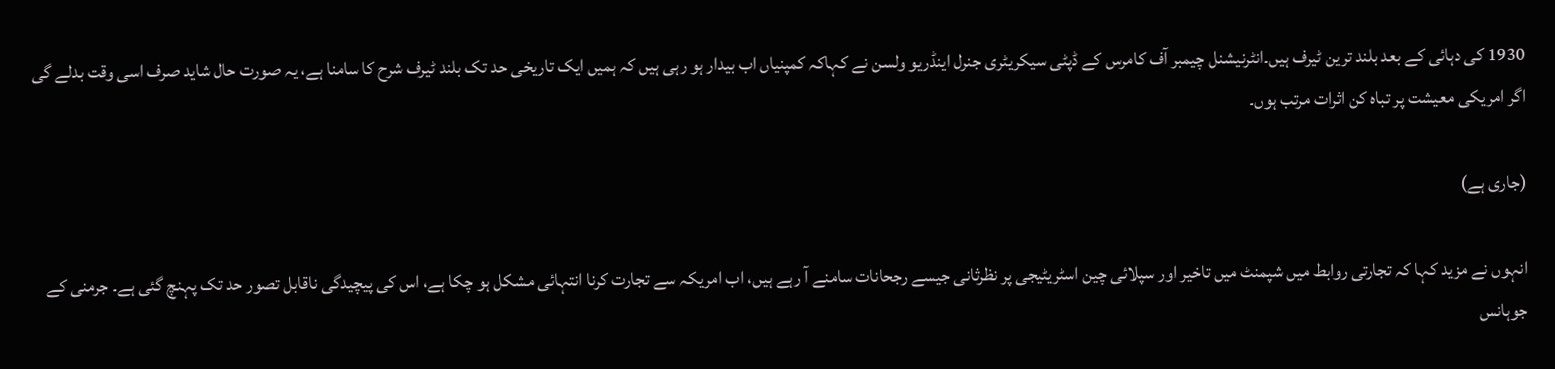1930 کی دہائی کے بعد بلند ترین ٹیرف ہیں۔انٹرنیشنل چیمبر آف کامرس کے ڈپٹی سیکریٹری جنرل اینڈریو ولسن نے کہاکہ کمپنیاں اب بیدار ہو رہی ہیں کہ ہمیں ایک تاریخی حد تک بلند ٹیرف شرح کا سامنا ہے، یہ صورت حال شاید صرف اسی وقت بدلے گی اگر امریکی معیشت پر تباہ کن اثرات مرتب ہوں۔

(جاری ہے)

انہوں نے مزید کہا کہ تجارتی روابط میں شپمنٹ میں تاخیر اور سپلائی چین اسٹریٹیجی پر نظرثانی جیسے رجحانات سامنے آ رہے ہیں، اب امریکہ سے تجارت کرنا انتہائی مشکل ہو چکا ہے، اس کی پیچیدگی ناقابل تصور حد تک پہنچ گئی ہے۔ جرمنی کے جوہانس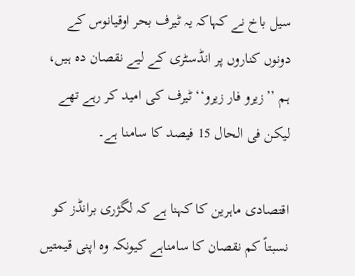سیل باخ نے کہاکہ یہ ٹیرف بحر اوقیانوس کے دونوں کناروں پر انڈسٹری کے لیے نقصان دہ ہیں، ہم ’’زیرو فار زیرو‘‘ ٹیرف کی امید کر رہے تھے لیکن فی الحال 15 فیصد کا سامنا ہے۔

اقتصادی ماہرین کا کہنا ہے کہ لگژری برانڈز کو نسبتاً کم نقصان کا سامناہے کیونکہ وہ اپنی قیمتیں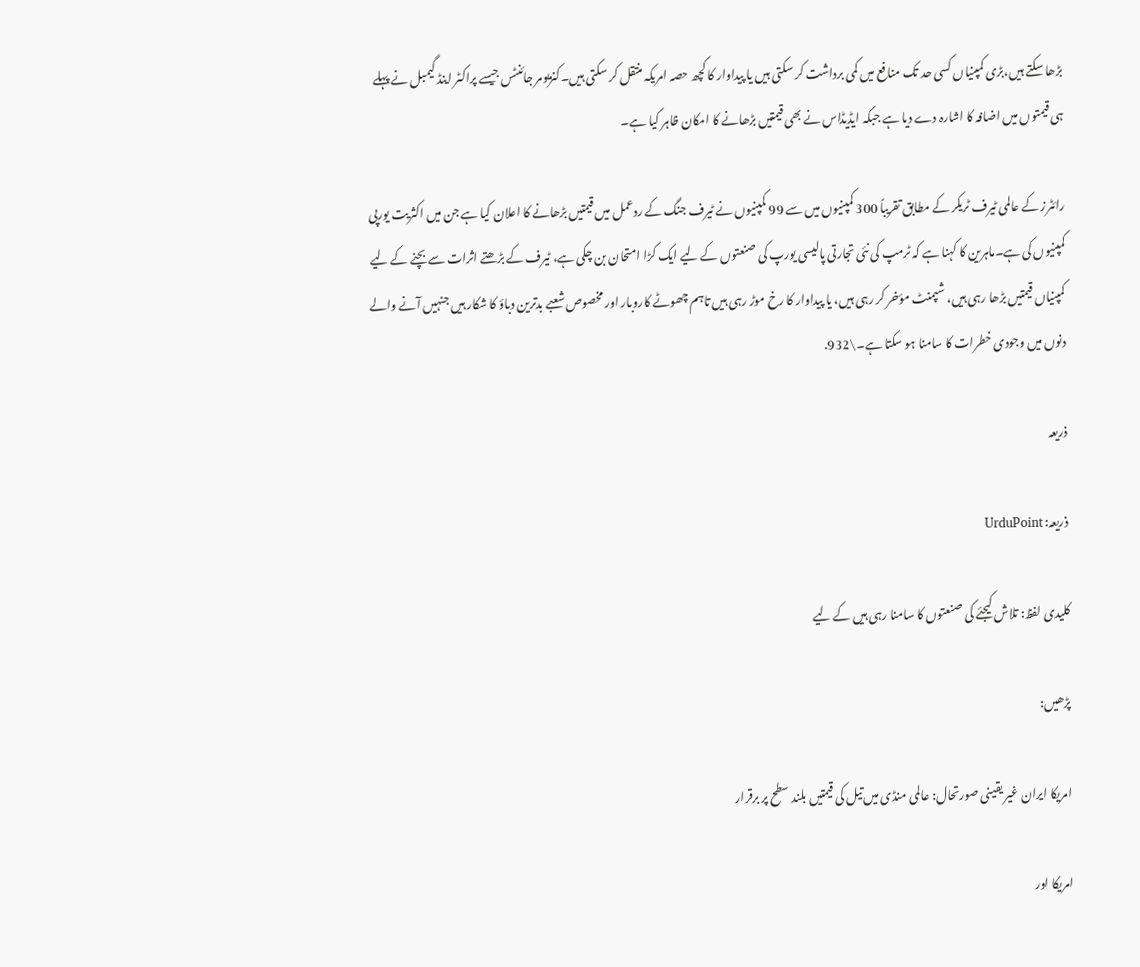بڑھا سکتے ہیں،بڑی کمپنیاں کسی حد تک منافع میں کمی برداشت کر سکتی ہیں یا پیداوار کا کچھ حصہ امریکہ منتقل کر سکتی ہیں۔کنزیومر جائنٹس جیسے پراکٹر اینڈ گیمبل نے پہلے ہی قیمتوں میں اضافہ کا اشارہ دے دیا ہے جبکہ ایڈیڈاس نے بھی قیمتیں بڑھانے کا امکان ظاہر کیا ہے۔

رائٹرز کے عالمی ٹیرف ٹریکر کے مطابق تقریباً 300 کمپنیوں میں سے 99 کمپنیوں نے ٹیرف جنگ کے ردعمل میں قیمتیں بڑھانے کا اعلان کیا ہے جن میں اکثریت یورپی کمپنیوں کی ہے۔ماہرین کا کہنا ہے کہ ٹرمپ کی نئی تجارتی پالیسی یورپ کی صنعتوں کے لیے ایک کڑا امتحان بن چکی ہے، ٹیرف کے بڑھتے اثرات سے بچنے کے لیے کمپنیاں قیمتیں بڑھا رہی ہیں، شپمنٹ مؤخر کر رہی ہیں، یا پیداوار کا رخ موڑ رہی ہیں تاہم چھوٹے کاروبار اور مخصوص شعبے بدترین دباؤ کا شکار ہیں جنہیں آنے والے دنوں میں وجودی خطرات کا سامنا ہو سکتا ہے۔\932.

ذریعہ

ذریعہ: UrduPoint

کلیدی لفظ: تلاش کیجئے کی صنعتوں کا سامنا رہی ہیں کے لیے

پڑھیں:

امریکا ایران غیر یقینی صورتحال: عالمی منڈی میں تیل کی قیمتیں بلند سطح پر برقرار

امریکا اور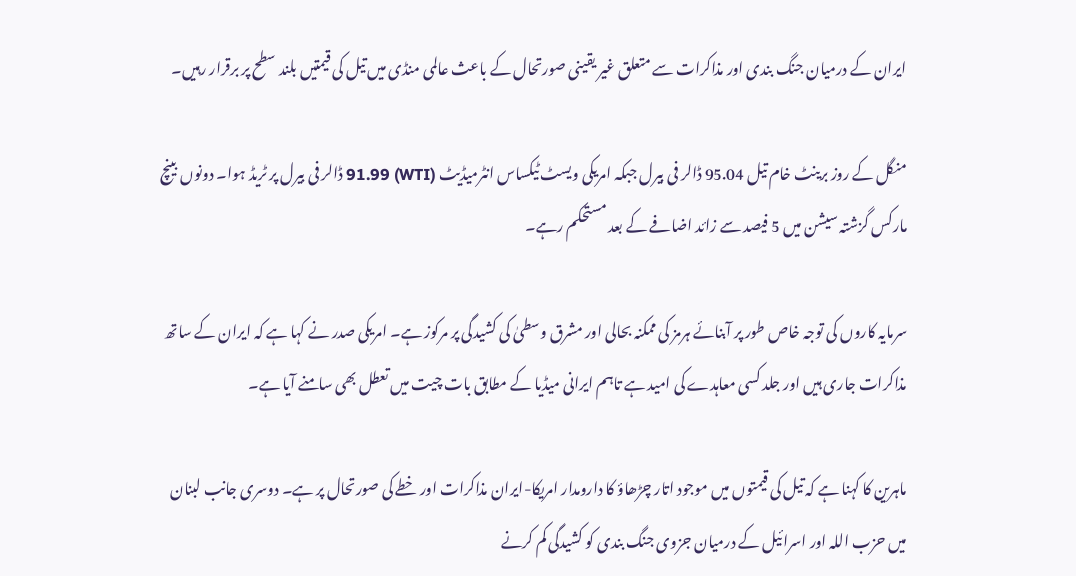ایران کے درمیان جنگ بندی اور مذاکرات سے متعلق غیر یقینی صورتحال کے باعث عالمی منڈی میں تیل کی قیمتیں بلند سطح پر برقرار رہیں۔

منگل کے روز برینٹ خام تیل 95.04 ڈالر فی بیرل جبکہ امریکی ویسٹ ٹیکساس انٹرمیڈیٹ (WTI) 91.99 ڈالر فی بیرل پر ٹریڈ ہوا۔ دونوں بینچ مارکس گزشتہ سیشن میں 5 فیصد سے زائد اضافے کے بعد مستحکم رہے۔

سرمایہ کاروں کی توجہ خاص طور پر آبنائے ہرمز کی ممکنہ بحالی اور مشرق وسطیٰ کی کشیدگی پر مرکوز ہے۔ امریکی صدر نے کہا ہے کہ ایران کے ساتھ مذاکرات جاری ہیں اور جلد کسی معاہدے کی امید ہے تاہم ایرانی میڈیا کے مطابق بات چیت میں تعطل بھی سامنے آیا ہے۔

ماہرین کا کہنا ہے کہ تیل کی قیمتوں میں موجود اتار چڑھاؤ کا دارومدار امریکا-ایران مذاکرات اور خطے کی صورتحال پر ہے۔ دوسری جانب لبنان میں حزب اللہ اور اسرائیل کے درمیان جزوی جنگ بندی کو کشیدگی کم کرنے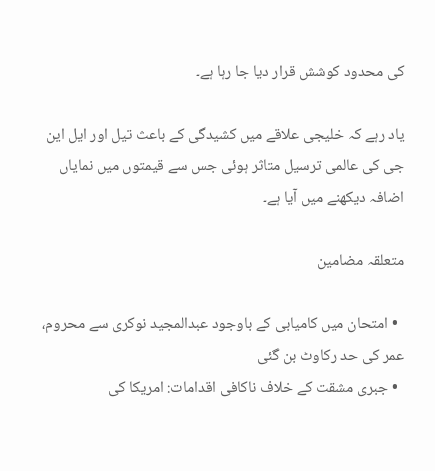کی محدود کوشش قرار دیا جا رہا ہے۔

یاد رہے کہ خلیجی علاقے میں کشیدگی کے باعث تیل اور ایل این جی کی عالمی ترسیل متاثر ہوئی جس سے قیمتوں میں نمایاں اضافہ دیکھنے میں آیا ہے۔

متعلقہ مضامین

  • امتحان میں کامیابی کے باوجود عبدالمجید نوکری سے محروم، عمر کی حد رکاوٹ بن گئی
  • جبری مشقت کے خلاف ناکافی اقدامات: امریکا کی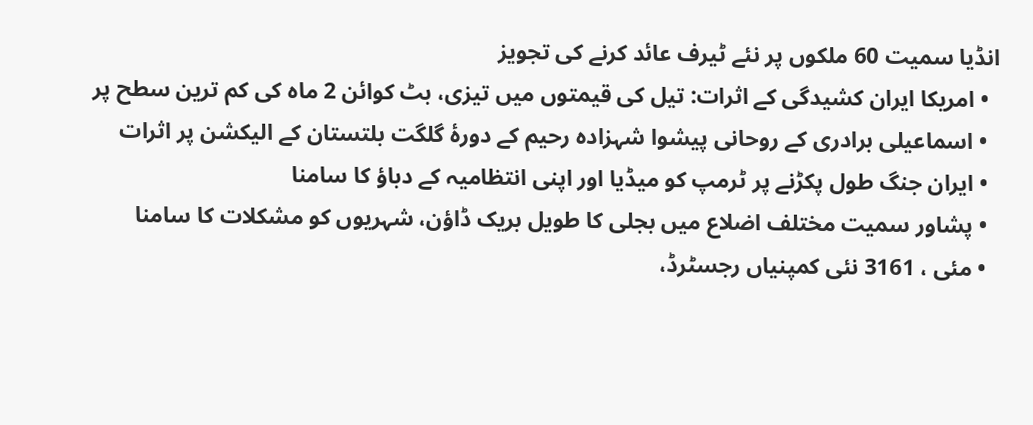انڈیا سمیت 60 ملکوں پر نئے ٹیرف عائد کرنے کی تجویز
  • امریکا ایران کشیدگی کے اثرات: تیل کی قیمتوں میں تیزی، بٹ کوائن 2 ماہ کی کم ترین سطح پر
  • اسماعیلی برادری کے روحانی پیشوا شہزادہ رحیم کے دورۂ گلگت بلتستان کے الیکشن پر اثرات
  • ایران جنگ طول پکڑنے پر ٹرمپ کو میڈیا اور اپنی انتظامیہ کے دباؤ کا سامنا
  • پشاور سمیت مختلف اضلاع میں بجلی کا طویل بریک ڈاؤن، شہریوں کو مشکلات کا سامنا
  • مئی ، 3161 نئی کمپنیاں رجسٹرڈ،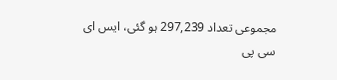مجموعی تعداد 297,239 ہو گئی، ایس ای سی پی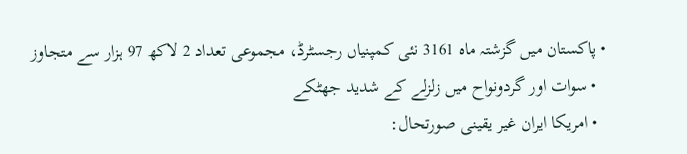• پاکستان میں گزشتہ ماہ 3161 نئی کمپنیاں رجسٹرڈ، مجموعی تعداد 2 لاکھ 97 ہزار سے متجاوز
  • سوات اور گردونواح میں زلزلے کے شدید جھٹکے
  • امریکا ایران غیر یقینی صورتحال: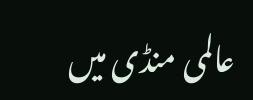عالمی منڈی میں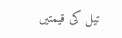تیل کی قیمتیں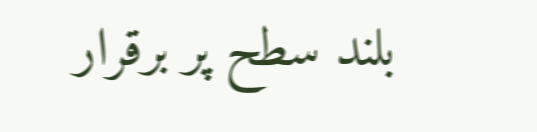بلند سطح پر برقرار